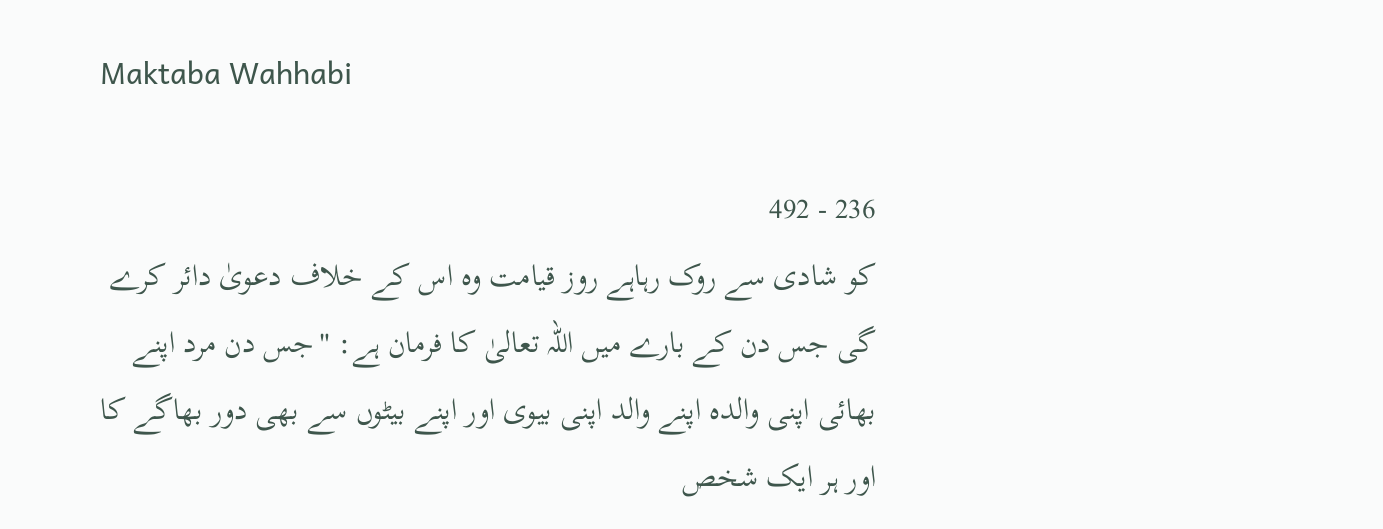Maktaba Wahhabi

236 - 492
کو شادی سے روک رہاہے روز قیامت وہ اس کے خلاف دعویٰ دائر کرے گی جس دن کے بارے میں اللہ تعالیٰ کا فرمان ہے: "جس دن مرد اپنے بھائی اپنی والدہ اپنے والد اپنی بیوی اور اپنے بیٹوں سے بھی دور بھاگے کا اور ہر ایک شخص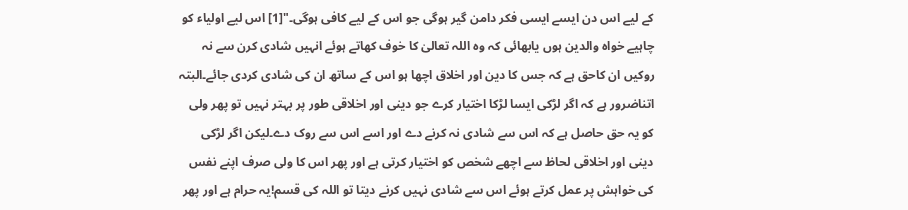کے لیے اس دن ایسے ایسی فکر دامن گیر ہوگی جو اس کے لیے کافی ہوگی۔"[1] اس لیے اولیاء کو چاہیے خواہ والدین ہوں یابھائی کہ وہ اللہ تعالیٰ کا خوف کھاتے ہوئے انہیں شادی کرن سے نہ روکیں ان کاحق ہے کہ جس کا دین اور اخلاق اچھا ہو اس کے ساتھ ان کی شادی کردی جائے۔البتہ اتناضرور ہے کہ اگر لڑکی ایسا لڑکا اختیار کرے جو دینی اور اخلاقی طور پر بہتر نہیں تو پھر ولی کو یہ حق حاصل ہے کہ اس سے شادی نہ کرنے دے اور اسے اس سے روک دے۔لیکن اگر لڑکی دینی اور اخلاقی لحاظ سے اچھے شخص کو اختیار کرتی ہے اور پھر اس کا ولی صرف اپنے نفس کی خواہش پر عمل کرتے ہوئے اس سے شادی نہیں کرنے دیتا تو اللہ کی قسم!یہ حرام ہے اور پھر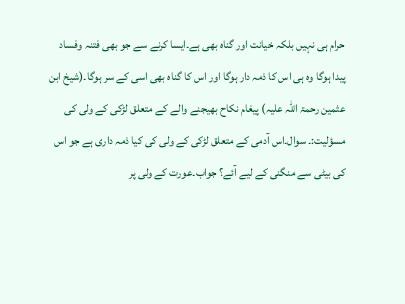حرام ہی نہیں بلکہ خیانت اور گناہ بھی ہے۔ایسا کرنے سے جو بھی فتنہ وفساد پیدا ہوگا وہ ہی اس کا ذمہ دار ہوگا اور اس کا گناہ بھی اسی کے سر ہوگا۔(شیخ ابن عثمین رحمۃ اللہ علیہ) پیغام نکاح بھیجنے والے کے متعلق لڑکی کے ولی کی مسؤلیت:۔ سوال۔اس آدمی کے متعلق لڑکی کے ولی کی کیا ذمہ داری ہے جو اس کی بیٹی سے منگنی کے لیے آئے؟ جواب۔عورت کے ولی پر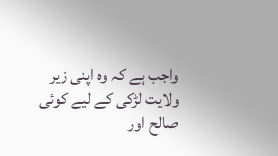واجب ہے کہ وہ اپنی زیر ولایت لڑکی کے لیے کوئی صالح اور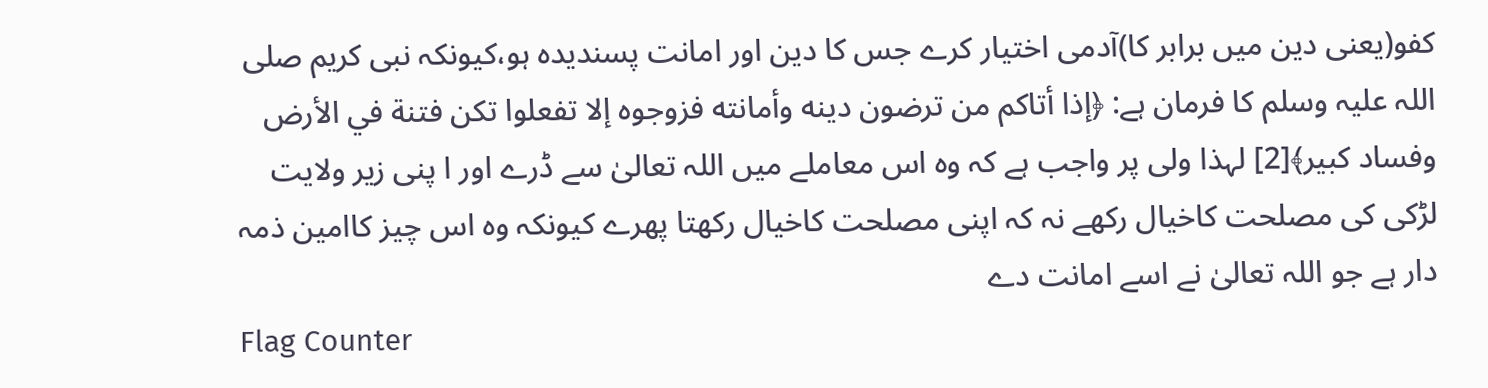کفو(یعنی دین میں برابر کا)آدمی اختیار کرے جس کا دین اور امانت پسندیدہ ہو،کیونکہ نبی کریم صلی اللہ علیہ وسلم کا فرمان ہے: ﴿إذا أتاكم من ترضون دينه وأمانته فزوجوه إلا تفعلوا تكن فتنة في الأرض وفساد كبير﴾[2] لہذا ولی پر واجب ہے کہ وہ اس معاملے میں اللہ تعالیٰ سے ڈرے اور ا پنی زیر ولایت لڑکی کی مصلحت کاخیال رکھے نہ کہ اپنی مصلحت کاخیال رکھتا پھرے کیونکہ وہ اس چیز کاامین ذمہ دار ہے جو اللہ تعالیٰ نے اسے امانت دے
Flag Counter